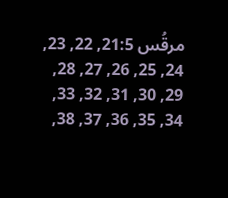مرقُس 21:5, 22, 23, 24, 25, 26, 27, 28, 29, 30, 31, 32, 33, 34, 35, 36, 37, 38,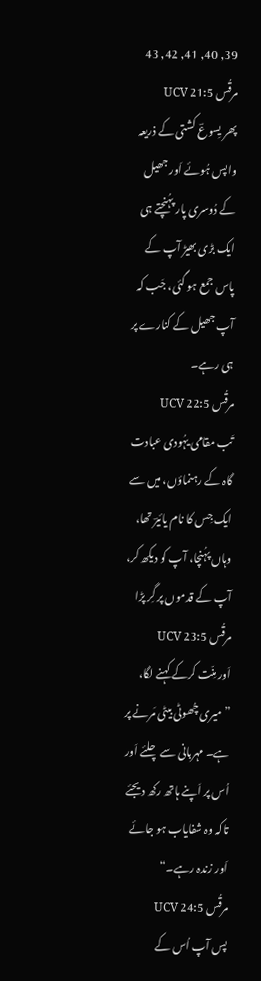39, 40, 41, 42, 43
مرقُس 21:5 UCV
پھر یِسوعؔ کشتی کے ذریعہ واپس ہُوئے اَور جھیل کے دُوسری پار پہُنچتے ہی ایک بڑی بھیڑ آپ کے پاس جمع ہو گئی، جَب کہ آپ جھیل کے کنارے پر ہی رہے۔
مرقُس 22:5 UCV
تَب مقامی یہُودی عبادت گاہ کے رہنماؤں، میں سے ایک جِس کا نام یائیرؔ تھا، وہاں پہُنچا، آپ کو دیکھ کر، آپ کے قدموں پر گِر پڑا
مرقُس 23:5 UCV
اَور مِنّت کرکے کہنے لگا، ”میری چُھوٹی بیٹی مَرنے پر ہے۔ مہربانی سے چلئے اَور اُس پر اَپنے ہاتھ رکھ دیجئے تاکہ وہ شفایاب ہو جائے اَور زندہ رہے۔“
مرقُس 24:5 UCV
پس آپ اُس کے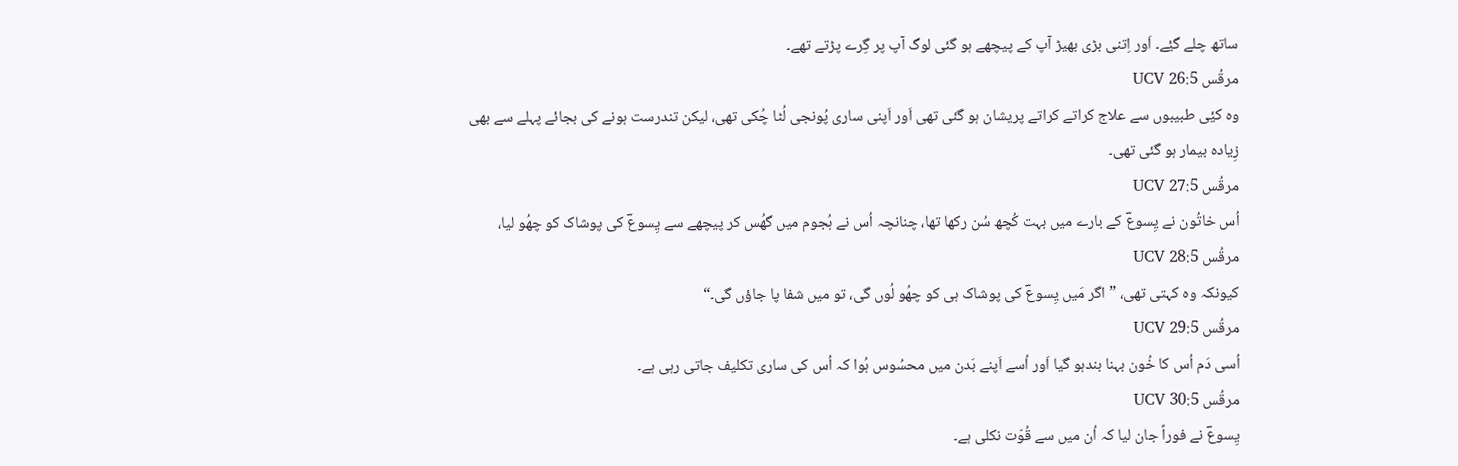ساتھ چلے گیٔے۔ اَور اِتنی بڑی بھیڑ آپ کے پیچھے ہو گئی لوگ آپ پر گِرے پڑتے تھے۔
مرقُس 26:5 UCV
وہ کیٔی طبیبوں سے علاج کراتے کراتے پریشان ہو گئی تھی اَور اَپنی ساری پُونجی لُٹا چُکی تھی، لیکن تندرست ہونے کی بجائے پہلے سے بھی زِیادہ بیمار ہو گئی تھی۔
مرقُس 27:5 UCV
اُس خاتُون نے یِسوعؔ کے بارے میں بہت کُچھ سُن رکھا تھا، چنانچہ اُس نے ہُجوم میں گھُس کر پیچھے سے یِسوعؔ کی پوشاک کو چھُو لیا،
مرقُس 28:5 UCV
کیونکہ وہ کہتی تھی، ”اگر مَیں یِسوعؔ کی پوشاک ہی کو چھُو لُوں گی، تو میں شفا پا جاؤں گی۔“
مرقُس 29:5 UCV
اُسی دَم اُس کا خُون بہنا بندہو گیا اَور اُسے اَپنے بَدن میں محسُوس ہُوا کہ اُس کی ساری تکلیف جاتی رہی ہے۔
مرقُس 30:5 UCV
یِسوعؔ نے فوراً جان لیا کہ اُن میں سے قُوّت نکلی ہے۔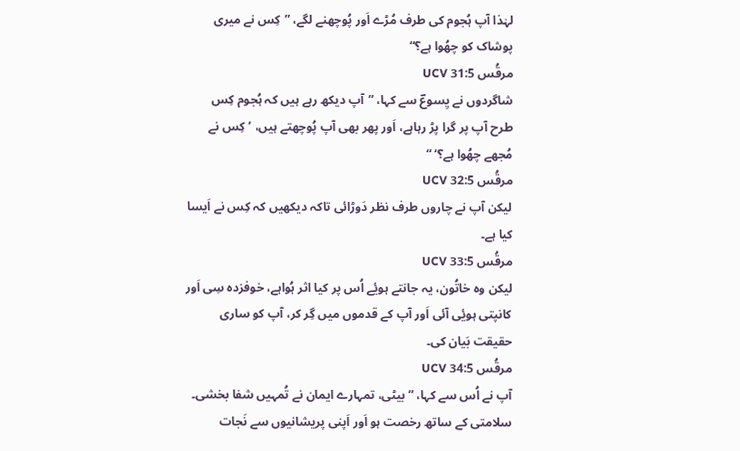لہٰذا آپ ہُجوم کی طرف مُڑے اَور پُوچھنے لگے، ”کِس نے میری پوشاک کو چھُوا ہے؟“
مرقُس 31:5 UCV
شاگردوں نے یِسوعؔ سے کہا، ”آپ دیکھ رہے ہیں کہ ہُجوم کِس طرح آپ پر گرا پڑ رہاہے، اَور پھر بھی آپ پُوچھتے ہیں، ’کِس نے مُجھے چھُوا ہے؟‘ “
مرقُس 32:5 UCV
لیکن آپ نے چاروں طرف نظر دَوڑائی تاکہ دیکھیں کہ کِس نے اَیسا کیا ہے۔
مرقُس 33:5 UCV
لیکن وہ خاتُون، یہ جانتے ہویٔے اُس پر کیا اثر ہُواہے، خوفزدہ سِی اَور کانپتی ہویٔی آئی اَور آپ کے قدموں میں گِر کر، آپ کو ساری حقیقت بَیان کی۔
مرقُس 34:5 UCV
آپ نے اُس سے کہا، ”بیٹی، تمہارے ایمان نے تُمہیں شفا بخشی۔ سلامتی کے ساتھ رخصت ہو اَور اَپنی پریشانیوں سے نَجات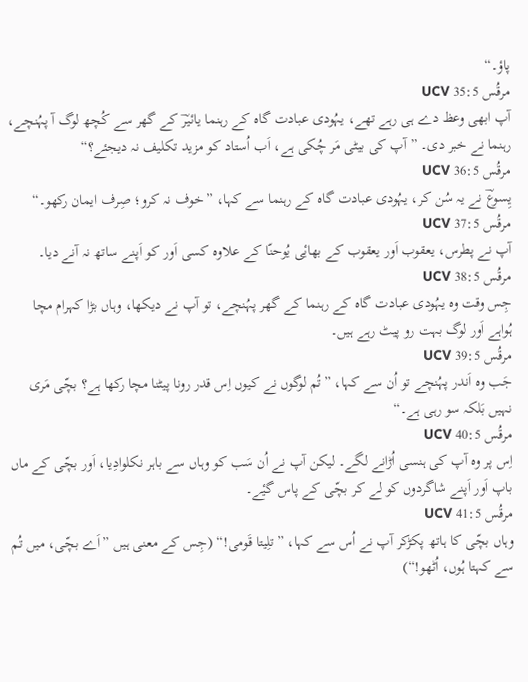پاؤ۔“
مرقُس 35:5 UCV
آپ ابھی وعظ دے ہی رہے تھے، یہُودی عبادت گاہ کے رہنما یائیرؔ کے گھر سے کُچھ لوگ آ پہُنچے، رہنما نے خبر دی۔ ”آپ کی بیٹی مَر چُکی ہے، اَب اُستاد کو مزید تکلیف نہ دیجئے؟“
مرقُس 36:5 UCV
یِسوعؔ نے یہ سُن کر، یہُودی عبادت گاہ کے رہنما سے کہا، ”خوف نہ کرو؛ صِرف ایمان رکھو۔“
مرقُس 37:5 UCV
آپ نے پطرس، یعقوب اَور یعقوب کے بھایٔی یُوحنّا کے علاوہ کسی اَور کو اَپنے ساتھ نہ آنے دیا۔
مرقُس 38:5 UCV
جِس وقت وہ یہُودی عبادت گاہ کے رہنما کے گھر پہُنچے، تو آپ نے دیکھا، وہاں بڑا کہرام مچا ہُواہے اَور لوگ بہت رو پیٹ رہے ہیں۔
مرقُس 39:5 UCV
جَب وہ اَندر پہُنچے تو اُن سے کہا، ”تُم لوگوں نے کیوں اِس قدر رونا پیٹنا مچا رکھا ہے؟ بچّی مَری نہیں بَلکہ سو رہی ہے۔“
مرقُس 40:5 UCV
اِس پر وہ آپ کی ہنسی اُڑانے لگے۔ لیکن آپ نے اُن سَب کو وہاں سے باہر نکلوادِیا، اَور بچّی کے ماں باپ اَور اَپنے شاگردوں کو لے کر بچّی کے پاس گیٔے۔
مرقُس 41:5 UCV
وہاں بچّی کا ہاتھ پکڑکر آپ نے اُس سے کہا، ”تلِیتا قَومی!“ (جِس کے معنی ہیں ”اَے بچّی، میں تُم سے کہتا ہُوں، اُٹھو!“)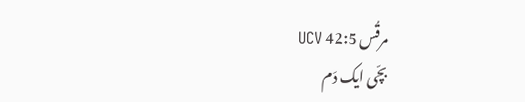مرقُس 42:5 UCV
بچّی ایک دَم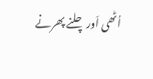اُٹھی اَور چلنے پھرنے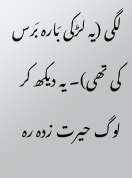لگی (یہ لڑکی بَارہ بَرس کی تھی)۔ یہ دیکھ کر لوگ حیرت زدہ رہ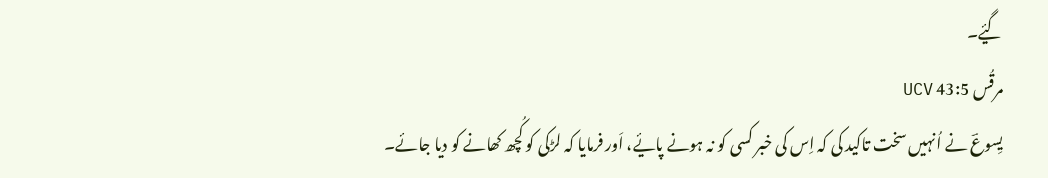گیٔے۔
مرقُس 43:5 UCV
یِسوعؔ نے اُنہیں سخت تاکید کی کہ اِس کی خبر کسی کو نہ ہونے پایٔے، اَور فرمایا کہ لڑکی کو کُچھ کھانے کو دیا جائے۔